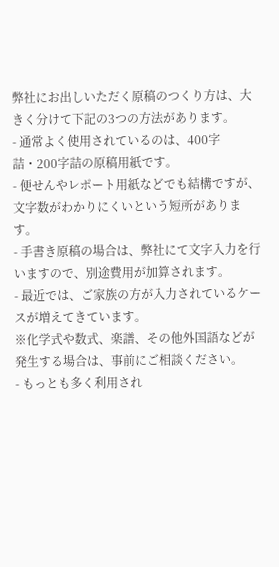弊社にお出しいただく原稿のつくり方は、大きく分けて下記の3つの方法があります。
- 通常よく使用されているのは、400字詰・200字詰の原稿用紙です。
- 便せんやレポート用紙などでも結構ですが、文字数がわかりにくいという短所があります。
- 手書き原稿の場合は、弊社にて文字入力を行いますので、別途費用が加算されます。
- 最近では、ご家族の方が入力されているケースが増えてきています。
※化学式や数式、楽譜、その他外国語などが発生する場合は、事前にご相談ください。
- もっとも多く利用され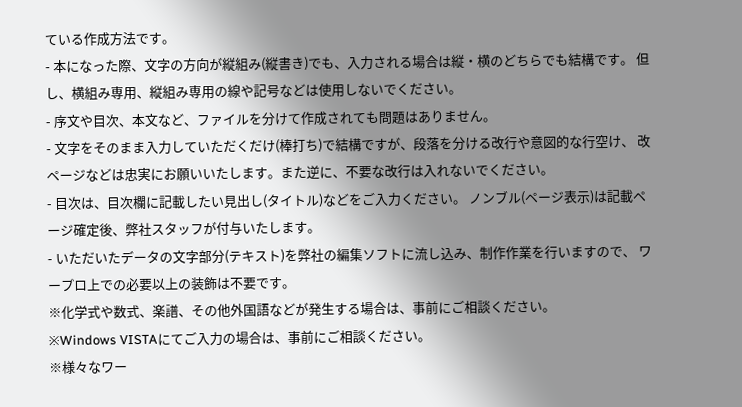ている作成方法です。
- 本になった際、文字の方向が縦組み(縦書き)でも、入力される場合は縦・横のどちらでも結構です。 但し、横組み専用、縦組み専用の線や記号などは使用しないでください。
- 序文や目次、本文など、ファイルを分けて作成されても問題はありません。
- 文字をそのまま入力していただくだけ(棒打ち)で結構ですが、段落を分ける改行や意図的な行空け、 改ページなどは忠実にお願いいたします。また逆に、不要な改行は入れないでください。
- 目次は、目次欄に記載したい見出し(タイトル)などをご入力ください。 ノンブル(ページ表示)は記載ページ確定後、弊社スタッフが付与いたします。
- いただいたデータの文字部分(テキスト)を弊社の編集ソフトに流し込み、制作作業を行いますので、 ワープロ上での必要以上の装飾は不要です。
※化学式や数式、楽譜、その他外国語などが発生する場合は、事前にご相談ください。
※Windows VISTAにてご入力の場合は、事前にご相談ください。
※様々なワー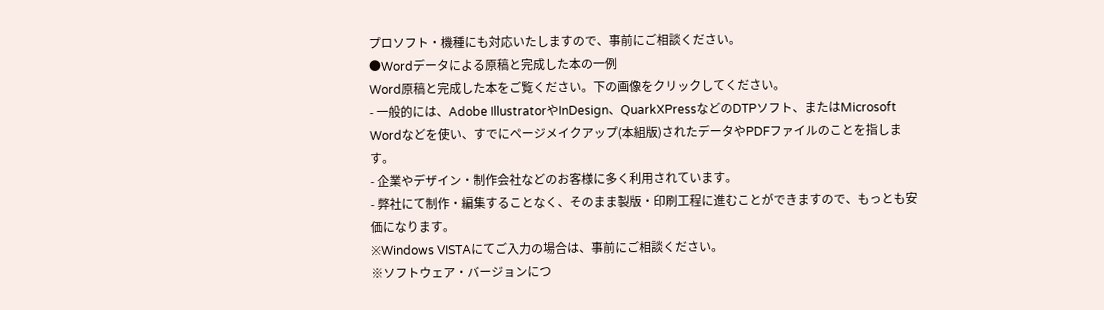プロソフト・機種にも対応いたしますので、事前にご相談ください。
●Wordデータによる原稿と完成した本の一例
Word原稿と完成した本をご覧ください。下の画像をクリックしてください。
- 一般的には、Adobe IllustratorやInDesign、QuarkXPressなどのDTPソフト、またはMicrosoft Wordなどを使い、すでにページメイクアップ(本組版)されたデータやPDFファイルのことを指します。
- 企業やデザイン・制作会社などのお客様に多く利用されています。
- 弊社にて制作・編集することなく、そのまま製版・印刷工程に進むことができますので、もっとも安価になります。
※Windows VISTAにてご入力の場合は、事前にご相談ください。
※ソフトウェア・バージョンにつ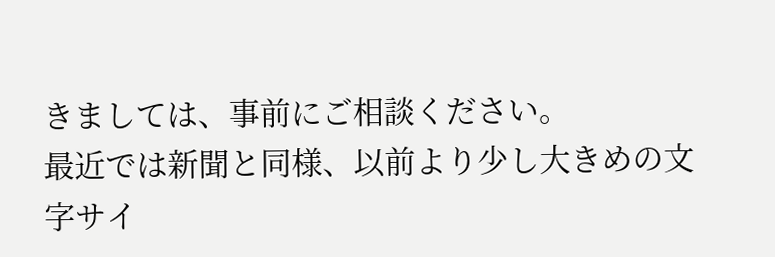きましては、事前にご相談ください。
最近では新聞と同様、以前より少し大きめの文字サイ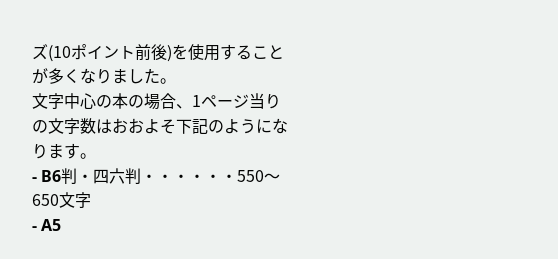ズ(10ポイント前後)を使用することが多くなりました。
文字中心の本の場合、1ページ当りの文字数はおおよそ下記のようになります。
- B6判・四六判・・・・・・550〜650文字
- A5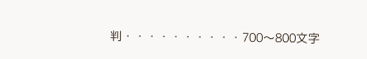判・・・・・・・・・・700〜800文字